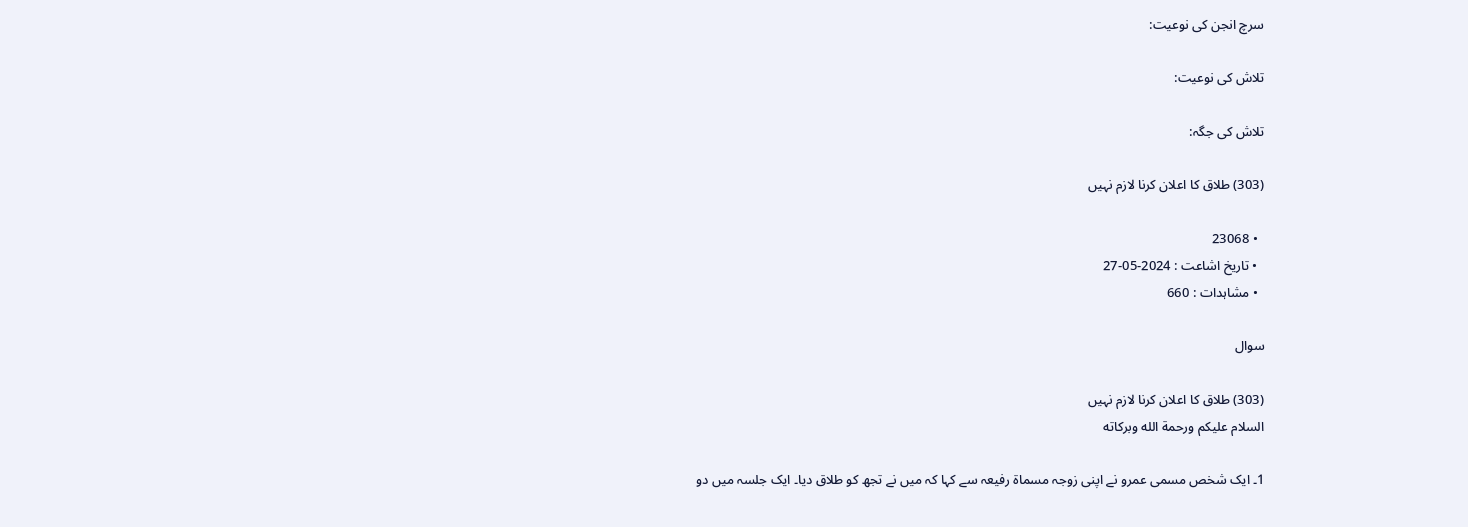سرچ انجن کی نوعیت:

تلاش کی نوعیت:

تلاش کی جگہ:

(303) طلاق کا اعلان کرنا لازم نہیں

  • 23068
  • تاریخ اشاعت : 2024-05-27
  • مشاہدات : 660

سوال

(303) طلاق کا اعلان کرنا لازم نہیں
السلام عليكم ورحمة الله وبركاته

1۔ ایک شخص مسمی عمرو نے اپنی زوجہ مسماۃ رفیعہ سے کہا کہ میں نے تجھ کو طلاق دیا۔ ایک جلسہ میں دو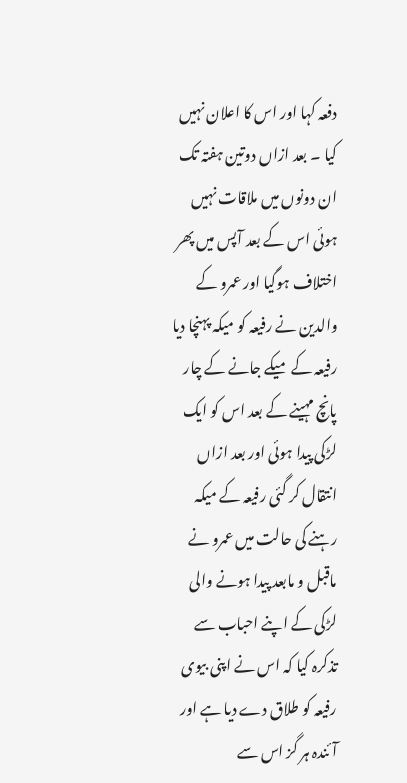دفعہ کہا اور اس کا اعلان نہیں کیا ۔ بعد ازاں دوتین ہفتہ تک ان دونوں میں ملاقات نہیں ہوئی اس کے بعد آپس میں پھر اختلاف ہوگیا اور عمرو کے والدین نے رفیعہ کو میکہ پہنچا دیا رفیعہ کے میکے جانے کے چار پانچ مہینے کے بعد اس کو ایک لڑکی پیدا ہوئی اور بعد ازاں انتقال کر گئی رفیعہ کے میکہ رہنے کی حالت میں عمرو نے ماقبل و مابعد پیدا ہونے والی لڑکی کے اپنے احباب سے تذکرہ کیا کہ اس نے اپنی بیوی رفیعہ کو طلاق دے دیا ہے اور آئندہ ہر گز اس سے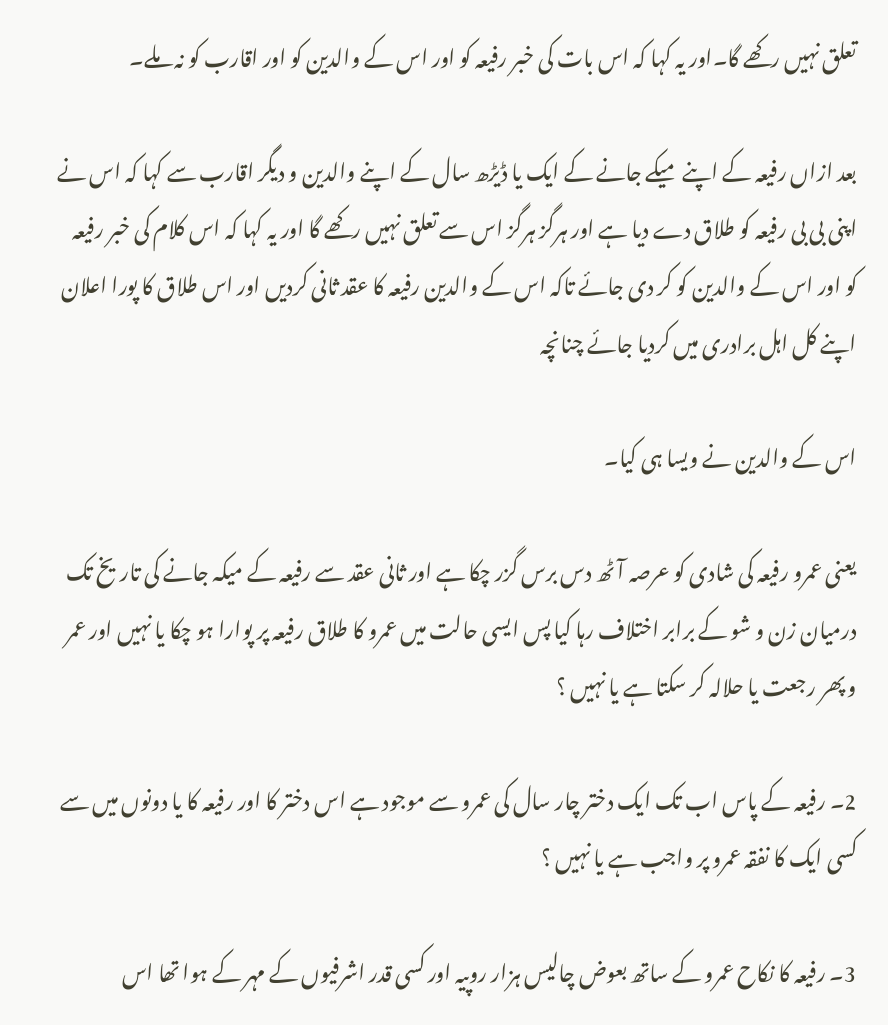تعلق نہیں رکھے گا۔اور یہ کہا کہ اس بات کی خبر رفیعہ کو اور اس کے والدین کو اور اقارب کو نہ ملے۔

بعد ازاں رفیعہ کے اپنے میکے جانے کے ایک یا ڈیڑھ سال کے اپنے والدین و دیگر اقارب سے کہا کہ اس نے اپنی بی بی رفیعہ کو طلاق دے دیا ہے اور ہرگز ہرگز اس سے تعلق نہیں رکھے گا اور یہ کہا کہ اس کلام کی خبر رفیعہ کو اور اس کے والدین کو کر دی جائے تاکہ اس کے والدین رفیعہ کا عقد ثانی کردیں اور اس طلاق کا پورا اعلان اپنے کل اہل برادری میں کردیا جائے چنانچہ

اس کے والدین نے ویسا ہی کیا۔

یعنی عمرو رفیعہ کی شادی کو عرصہ آٹھ دس برس گزر چکا ہے اور ثانی عقد سے رفیعہ کے میکہ جانے کی تاریخ تک درمیان زن و شو کے برابر اختلاف رہا کیا پس ایسی حالت میں عمرو کا طلاق رفیعہ پر پوارا ہو چکا یا نہیں اور عمر و پھر رجعت یا حلالہ کر سکتا ہے یا نہیں ؟

2۔ رفیعہ کے پاس اب تک ایک دختر چار سال کی عمرو سے موجود ہے اس دختر کا اور رفیعہ کا یا دونوں میں سے کسی ایک کا نفقہ عمرو پر واجب ہے یا نہیں ؟

3۔ رفیعہ کا نکاح عمرو کے ساتھ بعوض چالیس ہزار روپیہ اور کسی قدر اشرفیوں کے مہر کے ہوا تھا اس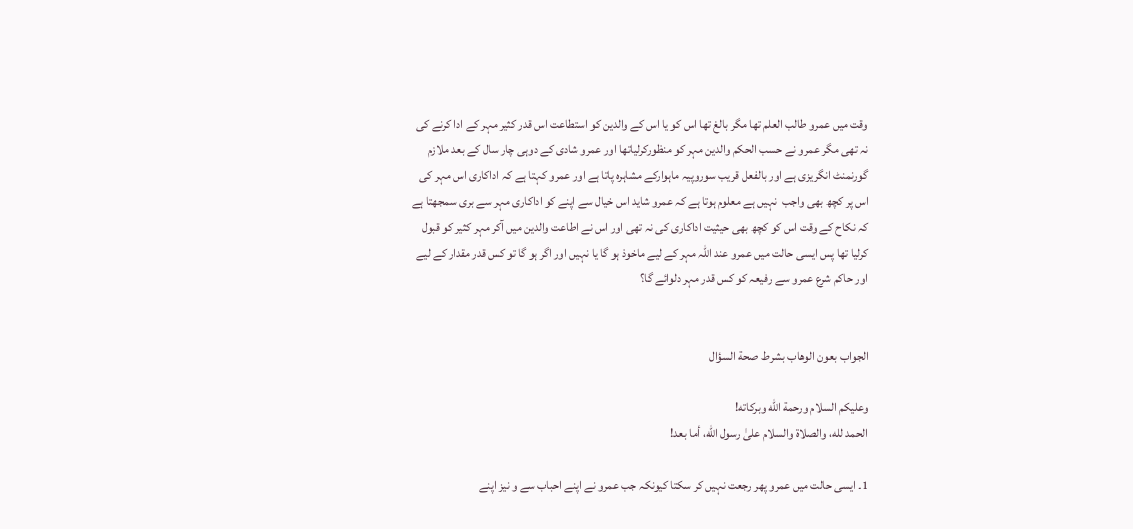وقت میں عمرو طالب العلم تھا مگر بالغ تھا اس کو یا اس کے والدین کو استطاعت اس قدر کثیر مہر کے ادا کرنے کی نہ تھی مگر عمرو نے حسب الحکم والدین مہر کو منظورکرلیاتھا اور عمرو شادی کے دوہی چار سال کے بعد ملازم گورنمنٹ انگریزی ہے اور بالفعل قریب سوروپیہ ماہوارکے مشاہرہ پاتا ہے اور عمرو کہتا ہے کہ اداکاری اس مہر کی اس پر کچھ بھی واجب  نہیں ہے معلوم ہوتا ہے کہ عمرو شاید اس خیال سے اپنے کو اداکاری مہر سے بری سمجھتا ہے کہ نکاح کے وقت اس کو کچھ بھی حیثیت اداکاری کی نہ تھی اور اس نے اطاعت والدین میں آکر مہر کثیر کو قبول کرلیا تھا پس ایسی حالت میں عمرو عند اللہ مہر کے لیے ماخوذ ہو گا یا نہیں اور اگر ہو گا تو کس قدر مقدار کے لیے اور حاکم شرع عمرو سے رفیعہ کو کس قدر مہر دلوائے گا؟


الجواب بعون الوهاب بشرط صحة السؤال

وعلیکم السلام ورحمة الله وبرکاته!
الحمد لله، والصلاة والسلام علىٰ رسول الله، أما بعد!

1۔ ایسی حالت میں عمرو پھر رجعت نہیں کر سکتا کیونکہ جب عمرو نے اپنے احباب سے و نیز اپنے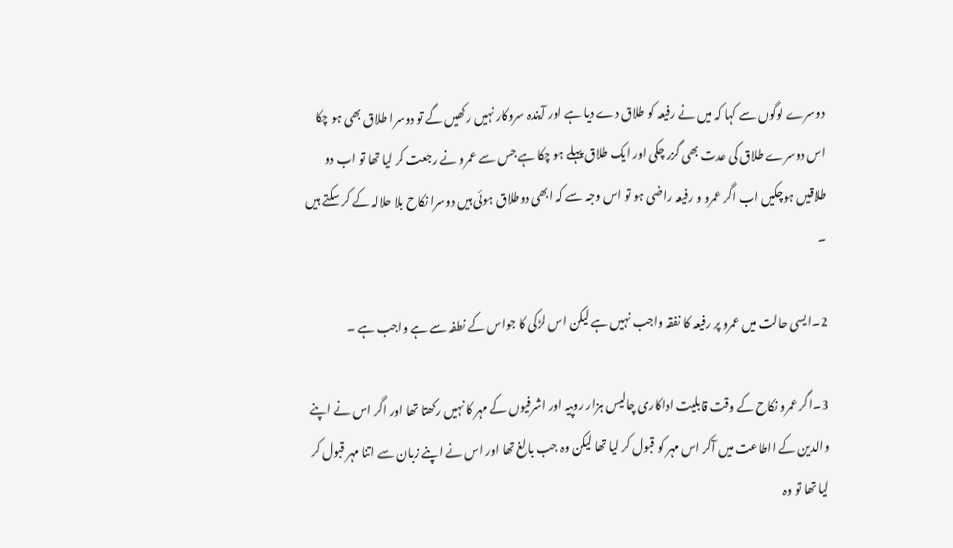دوسرے لوگوں سے کہا کہ میں نے رفیعہ کو طلاق دے دیا ہے اور آیندہ سروکار نہیں رکھیں گے تو دوسرا طلاق بھی ہو چکا اس دوسرے طلاق کی عدت بھی گزر چکی اور ایک طلاق پہلے ہو چکا ہے جس سے عمرو نے رجعت کر لیا تھا تو اب دو طلاقیں ہوچکیں اب اگر عمرو و رفیعہ راضی ہو تو اس وجہ سے کہ ابھی دوطلاق ہوئی ہیں دوسرا نکاح بلا حلالہ کے کر سکتے ہیں ۔

2۔ایسی حالت میں عمرو پر رفیعہ کا نفقہ واجب نہیں ہے لیکن اس لڑکی کا جواس کے نطفہ سے ہے واجب ہے ۔

3۔اگر عمرو نکاح کے وقت قابلیت اداکاری چالیس ہزار روپیہ اور اشرفیوں کے مہر کا نہیں رکھتا تھا اور اگر اس نے اپنے والدین کے ااطاعت میں آکر اس مہر کو قبول کر لیا تھا لیکن وہ جب بالغ تھا اور اس نے اپنے زبان سے اتنا مہر قبول کر لیا تھا تو وہ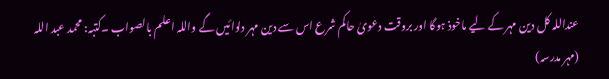عنداللہ کل دین مہر کے لیے ماخوذ ہوگا اور بروقت دعویٰ حاکم شرع اس سے دین مہر دلوائیں گے واللہ اعلم بالصواب ۔کتبہ: محمد عبد اللہ (مہر مدرسہ)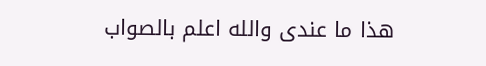ھذا ما عندی والله اعلم بالصواب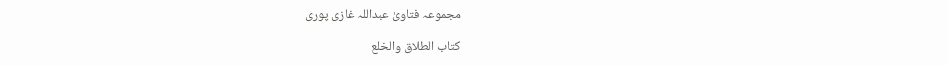مجموعہ فتاویٰ عبداللہ غازی پوری

کتاب الطلاق والخلع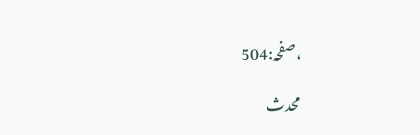،صفحہ:504

محدث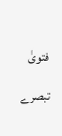فتویٰ

تبصرے